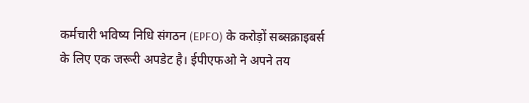कर्मचारी भविष्य निधि संगठन (EPFO) के करोड़ों सब्सक्राइबर्स के लिए एक जरूरी अपडेट है। ईपीएफओ ने अपने तय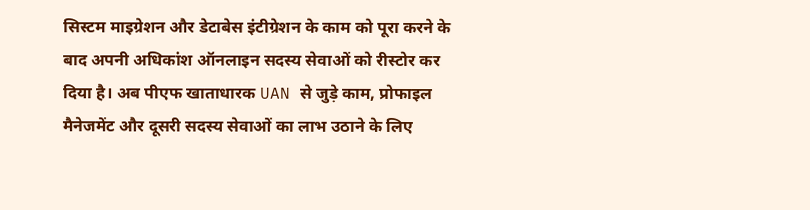सिस्टम माइग्रेशन और डेटाबेस इंटीग्रेशन के काम को पूरा करने के बाद अपनी अधिकांश ऑनलाइन सदस्य सेवाओं को रीस्टोर कर दिया है। अब पीएफ खाताधारक UAN से जुड़े काम, प्रोफाइल मैनेजमेंट और दूसरी सदस्य सेवाओं का लाभ उठाने के लिए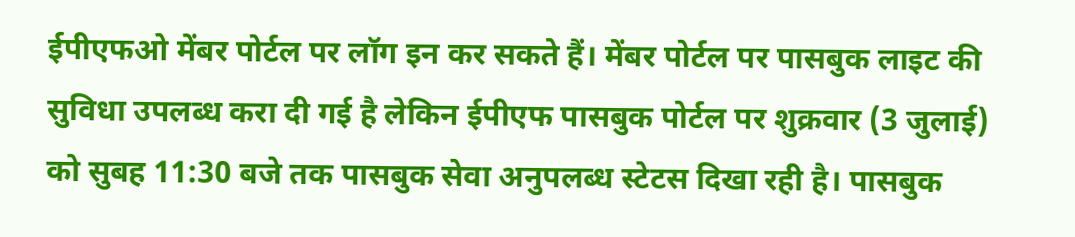ईपीएफओ मेंबर पोर्टल पर लॉग इन कर सकते हैं। मेंबर पोर्टल पर पासबुक लाइट की सुविधा उपलब्ध करा दी गई है लेकिन ईपीएफ पासबुक पोर्टल पर शुक्रवार (3 जुलाई) को सुबह 11:30 बजे तक पासबुक सेवा अनुपलब्ध स्टेटस दिखा रही है। पासबुक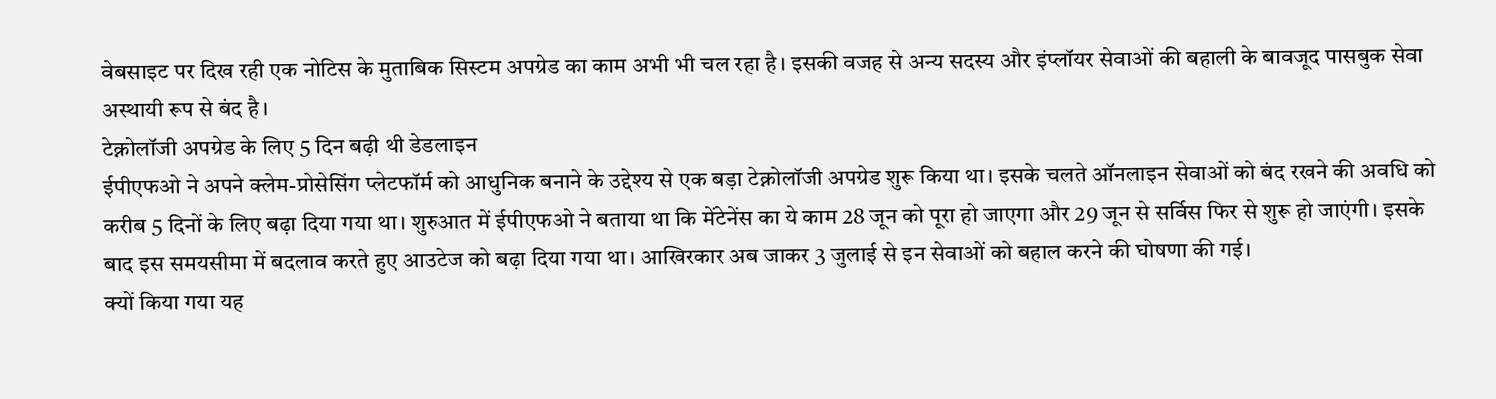वेबसाइट पर दिख रही एक नोटिस के मुताबिक सिस्टम अपग्रेड का काम अभी भी चल रहा है। इसकी वजह से अन्य सदस्य और इंप्लॉयर सेवाओं की बहाली के बावजूद पासबुक सेवा अस्थायी रूप से बंद है।
टेक्नोलॉजी अपग्रेड के लिए 5 दिन बढ़ी थी डेडलाइन
ईपीएफओ ने अपने क्लेम-प्रोसेसिंग प्लेटफॉर्म को आधुनिक बनाने के उद्देश्य से एक बड़ा टेक्नोलॉजी अपग्रेड शुरू किया था। इसके चलते ऑनलाइन सेवाओं को बंद रखने की अवधि को करीब 5 दिनों के लिए बढ़ा दिया गया था। शुरुआत में ईपीएफओ ने बताया था कि मेंटेनेंस का ये काम 28 जून को पूरा हो जाएगा और 29 जून से सर्विस फिर से शुरू हो जाएंगी। इसके बाद इस समयसीमा में बदलाव करते हुए आउटेज को बढ़ा दिया गया था। आखिरकार अब जाकर 3 जुलाई से इन सेवाओं को बहाल करने की घोषणा की गई।
क्यों किया गया यह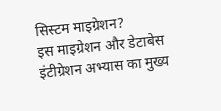सिस्टम माइग्रेशन?
इस माइग्रेशन और डेटाबेस इंटीग्रेशन अभ्यास का मुख्य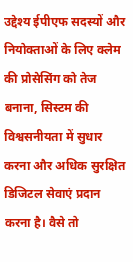उद्देश्य ईपीएफ सदस्यों और नियोक्ताओं के लिए क्लेम की प्रोसेसिंग को तेज बनाना, सिस्टम की विश्वसनीयता में सुधार करना और अधिक सुरक्षित डिजिटल सेवाएं प्रदान करना है। वैसे तो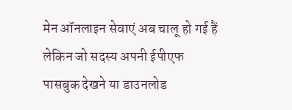मेन ऑनलाइन सेवाएं अब चालू हो गई हैं लेकिन जो सदस्य अपनी ईपीएफ पासबुक देखने या डाउनलोड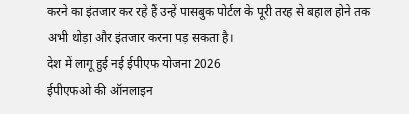करने का इंतजार कर रहे हैं उन्हें पासबुक पोर्टल के पूरी तरह से बहाल होने तक अभी थोड़ा और इंतजार करना पड़ सकता है।
देश में लागू हुई नई ईपीएफ योजना 2026
ईपीएफओ की ऑनलाइन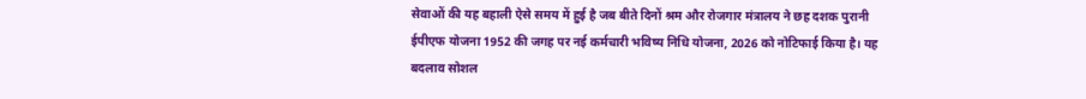सेवाओं की यह बहाली ऐसे समय में हुई है जब बीते दिनों श्रम और रोजगार मंत्रालय ने छह दशक पुरानी ईपीएफ योजना 1952 की जगह पर नई कर्मचारी भविष्य निधि योजना, 2026 को नोटिफाई किया है। यह बदलाव सोशल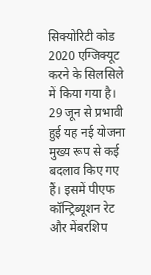सिक्योरिटी कोड 2020 एग्जिक्यूट करने के सिलसिले में किया गया है। 29 जून से प्रभावी हुई यह नई योजना मुख्य रूप से कई बदलाव किए गए हैं। इसमें पीएफ कॉन्ट्रिब्यूशन रेट और मेंबरशिप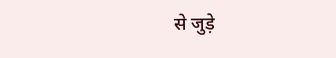से जुड़े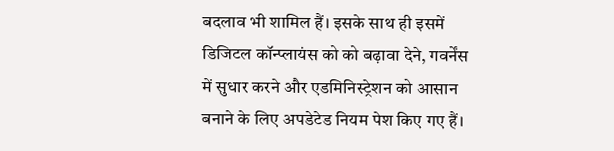बदलाव भी शामिल हैं। इसके साथ ही इसमें डिजिटल कॉन्प्लायंस को को बढ़ावा देने, गवर्नेंस में सुधार करने और एडमिनिस्ट्रेशन को आसान बनाने के लिए अपडेटेड नियम पेश किए गए हैं।